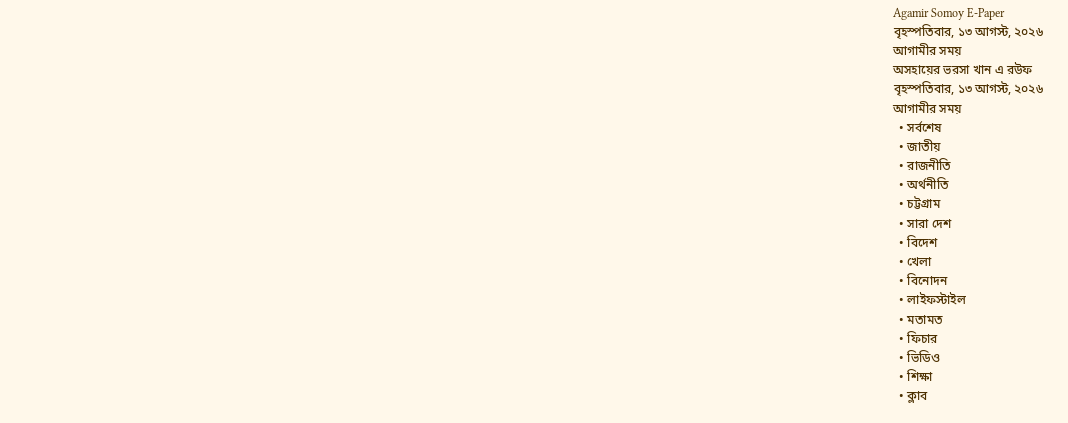Agamir Somoy E-Paper
বৃহস্পতিবার, ১৩ আগস্ট, ২০২৬
আগামীর সময়
অসহায়ের ভরসা খান এ রউফ
বৃহস্পতিবার, ১৩ আগস্ট, ২০২৬
আগামীর সময়
  • সর্বশেষ
  • জাতীয়
  • রাজনীতি
  • অর্থনীতি
  • চট্টগ্রাম
  • সারা দেশ
  • বিদেশ
  • খেলা
  • বিনোদন
  • লাইফস্টাইল
  • মতামত
  • ফিচার
  • ভিডিও
  • শিক্ষা
  • ক্লাব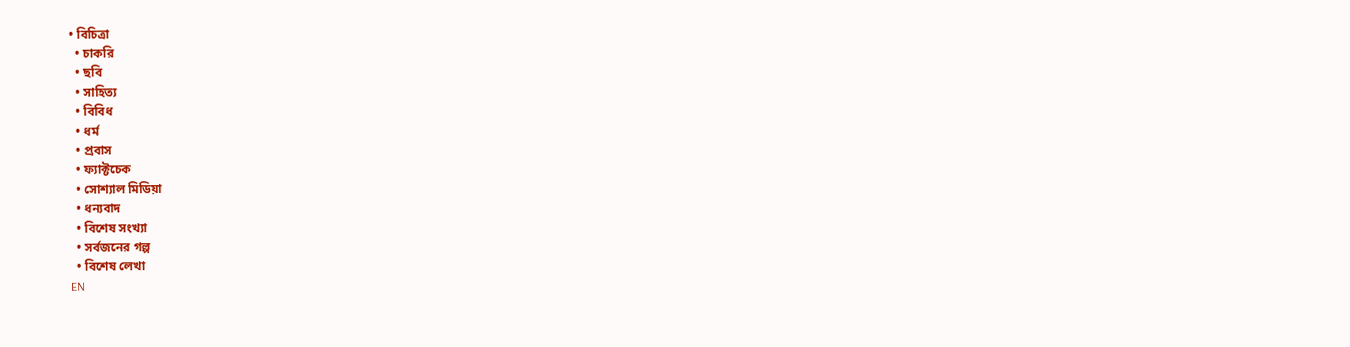• বিচিত্রা
  • চাকরি
  • ছবি
  • সাহিত্য
  • বিবিধ
  • ধর্ম
  • প্রবাস
  • ফ্যাক্টচেক
  • সোশ্যাল মিডিয়া
  • ধন্যবাদ
  • বিশেষ সংখ্যা
  • সর্বজনের গল্প
  • বিশেষ লেখা
EN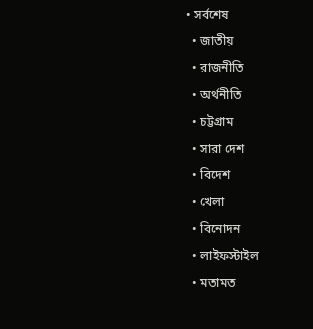• সর্বশেষ
  • জাতীয়
  • রাজনীতি
  • অর্থনীতি
  • চট্টগ্রাম
  • সারা দেশ
  • বিদেশ
  • খেলা
  • বিনোদন
  • লাইফস্টাইল
  • মতামত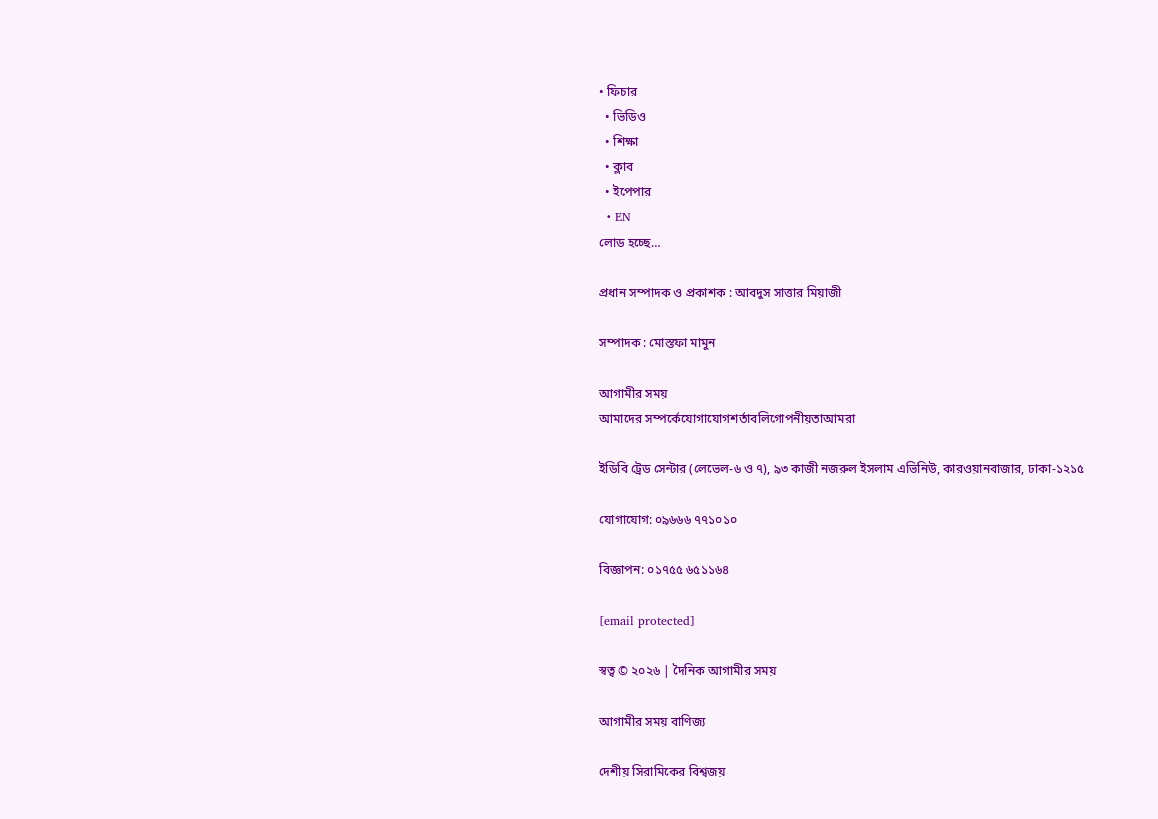• ফিচার
  • ভিডিও
  • শিক্ষা
  • ক্লাব
  • ইপেপার
  • EN
লোড হচ্ছে…

প্রধান সম্পাদক ও প্রকাশক : আবদুস সাত্তার মিয়াজী

সম্পাদক : মোস্তফা মামুন

আগামীর সময়
আমাদের সম্পর্কেযোগাযোগশর্তাবলিগোপনীয়তাআমরা

ইডিবি ট্রেড সেন্টার (লেভেল-৬ ও ৭), ৯৩ কাজী নজরুল ইসলাম এভিনিউ, কারওয়ানবাজার, ঢাকা-১২১৫

যোগাযোগ: ০৯৬৬৬ ৭৭১০১০

বিজ্ঞাপন: ০১৭৫৫ ৬৫১১৬৪

[email protected]

স্বত্ব © ২০২৬ | দৈনিক আগামীর সময়

আগামীর সময় বাণিজ্য

দেশীয় সিরামিকের বিশ্বজয়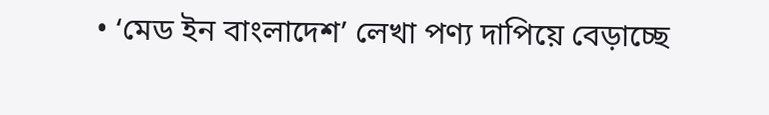• ‘মেড ইন বাংলাদেশ’ লেখা পণ্য দাপিয়ে বেড়াচ্ছে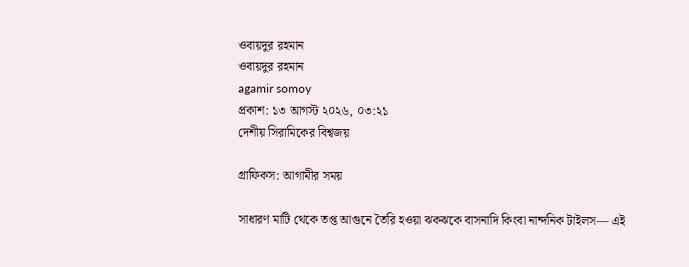ওবায়দুর রহমান
ওবায়দুর রহমান
agamir somoy
প্রকাশ: ১৩ আগস্ট ২০২৬, ০৩:২১
দেশীয় সিরামিকের বিশ্বজয়

গ্রাফিকস: আগামীর সময়

সাধারণ মাটি থেকে তপ্ত আগুনে তৈরি হওয়া ঝকঝকে বাসনাদি কিংবা নান্দনিক টাইলস— এই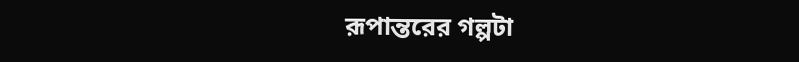রূপান্তরের গল্পটা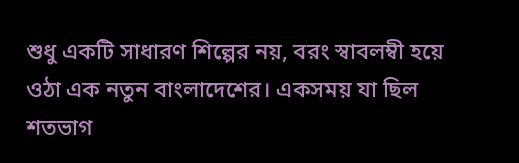শুধু একটি সাধারণ শিল্পের নয়, বরং স্বাবলম্বী হয়ে ওঠা এক নতুন বাংলাদেশের। একসময় যা ছিল শতভাগ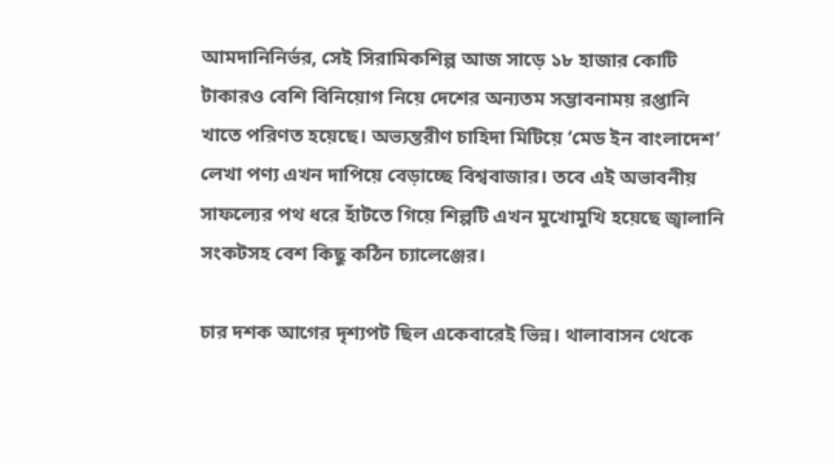আমদানিনির্ভর, সেই সিরামিকশিল্প আজ সাড়ে ১৮ হাজার কোটি টাকারও বেশি বিনিয়োগ নিয়ে দেশের অন্যতম সম্ভাবনাময় রপ্তানি খাতে পরিণত হয়েছে। অভ্যন্তরীণ চাহিদা মিটিয়ে ‘মেড ইন বাংলাদেশ’ লেখা পণ্য এখন দাপিয়ে বেড়াচ্ছে বিশ্ববাজার। তবে এই অভাবনীয় সাফল্যের পথ ধরে হাঁটতে গিয়ে শিল্পটি এখন মুখোমুখি হয়েছে জ্বালানি সংকটসহ বেশ কিছু কঠিন চ্যালেঞ্জের।

চার দশক আগের দৃশ্যপট ছিল একেবারেই ভিন্ন। থালাবাসন থেকে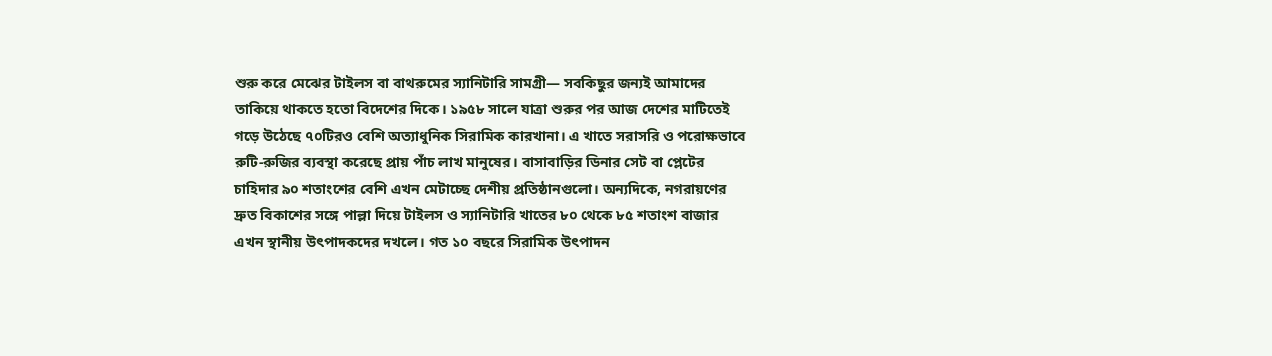শুরু করে মেঝের টাইলস বা বাথরুমের স্যানিটারি সামগ্রী— সবকিছুর জন্যই আমাদের তাকিয়ে থাকতে হতো বিদেশের দিকে। ১৯৫৮ সালে যাত্রা শুরুর পর আজ দেশের মাটিতেই গড়ে উঠেছে ৭০টিরও বেশি অত্যাধুনিক সিরামিক কারখানা। এ খাতে সরাসরি ও পরোক্ষভাবে রুটি-রুজির ব্যবস্থা করেছে প্রায় পাঁচ লাখ মানুষের। বাসাবাড়ির ডিনার সেট বা প্লেটের চাহিদার ৯০ শতাংশের বেশি এখন মেটাচ্ছে দেশীয় প্রতিষ্ঠানগুলো। অন্যদিকে, নগরায়ণের দ্রুত বিকাশের সঙ্গে পাল্লা দিয়ে টাইলস ও স্যানিটারি খাতের ৮০ থেকে ৮৫ শতাংশ বাজার এখন স্থানীয় উৎপাদকদের দখলে। গত ১০ বছরে সিরামিক উৎপাদন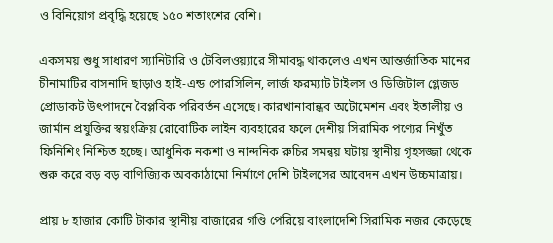ও বিনিয়োগ প্রবৃদ্ধি হয়েছে ১৫০ শতাংশের বেশি।

একসময় শুধু সাধারণ স্যানিটারি ও টেবিলওয়্যারে সীমাবদ্ধ থাকলেও এখন আন্তর্জাতিক মানের চীনামাটির বাসনাদি ছাড়াও হাই-এন্ড পোরসিলিন, লার্জ ফরম্যাট টাইলস ও ডিজিটাল গ্লেজড প্রোডাকট উৎপাদনে বৈপ্লবিক পরিবর্তন এসেছে। কারখানাবান্ধব অটোমেশন এবং ইতালীয় ও জার্মান প্রযুক্তির স্বয়ংক্রিয় রোবোটিক লাইন ব্যবহারের ফলে দেশীয় সিরামিক পণ্যের নিখুঁত ফিনিশিং নিশ্চিত হচ্ছে। আধুনিক নকশা ও নান্দনিক রুচির সমন্বয় ঘটায় স্থানীয় গৃহসজ্জা থেকে শুরু করে বড় বড় বাণিজ্যিক অবকাঠামো নির্মাণে দেশি টাইলসের আবেদন এখন উচ্চমাত্রায়।

প্রায় ৮ হাজার কোটি টাকার স্থানীয় বাজারের গণ্ডি পেরিয়ে বাংলাদেশি সিরামিক নজর কেড়েছে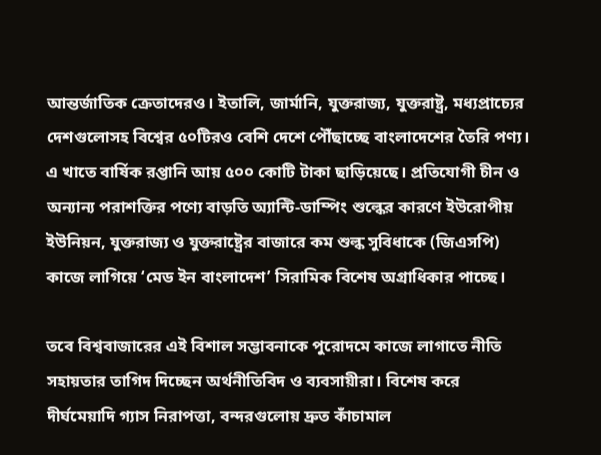আন্তর্জাতিক ক্রেতাদেরও। ইতালি, জার্মানি, যুক্তরাজ্য, যুক্তরাষ্ট্র, মধ্যপ্রাচ্যের দেশগুলোসহ বিশ্বের ৫০টিরও বেশি দেশে পৌঁছাচ্ছে বাংলাদেশের তৈরি পণ্য। এ খাতে বার্ষিক রপ্তানি আয় ৫০০ কোটি টাকা ছাড়িয়েছে। প্রতিযোগী চীন ও অন্যান্য পরাশক্তির পণ্যে বাড়তি অ্যান্টি-ডাম্পিং শুল্কের কারণে ইউরোপীয় ইউনিয়ন, যুক্তরাজ্য ও যুক্তরাষ্ট্রের বাজারে কম শুল্ক সুবিধাকে (জিএসপি) কাজে লাগিয়ে ‘মেড ইন বাংলাদেশ’ সিরামিক বিশেষ অগ্রাধিকার পাচ্ছে।

তবে বিশ্ববাজারের এই বিশাল সম্ভাবনাকে পুরোদমে কাজে লাগাতে নীতি সহায়তার তাগিদ দিচ্ছেন অর্থনীতিবিদ ও ব্যবসায়ীরা। বিশেষ করে দীর্ঘমেয়াদি গ্যাস নিরাপত্তা, বন্দরগুলোয় দ্রুত কাঁচামাল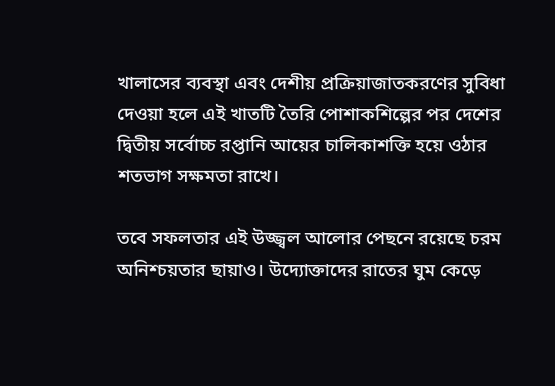খালাসের ব্যবস্থা এবং দেশীয় প্রক্রিয়াজাতকরণের সুবিধা দেওয়া হলে এই খাতটি তৈরি পোশাকশিল্পের পর দেশের দ্বিতীয় সর্বোচ্চ রপ্তানি আয়ের চালিকাশক্তি হয়ে ওঠার শতভাগ সক্ষমতা রাখে।

তবে সফলতার এই উজ্জ্বল আলোর পেছনে রয়েছে চরম অনিশ্চয়তার ছায়াও। উদ্যোক্তাদের রাতের ঘুম কেড়ে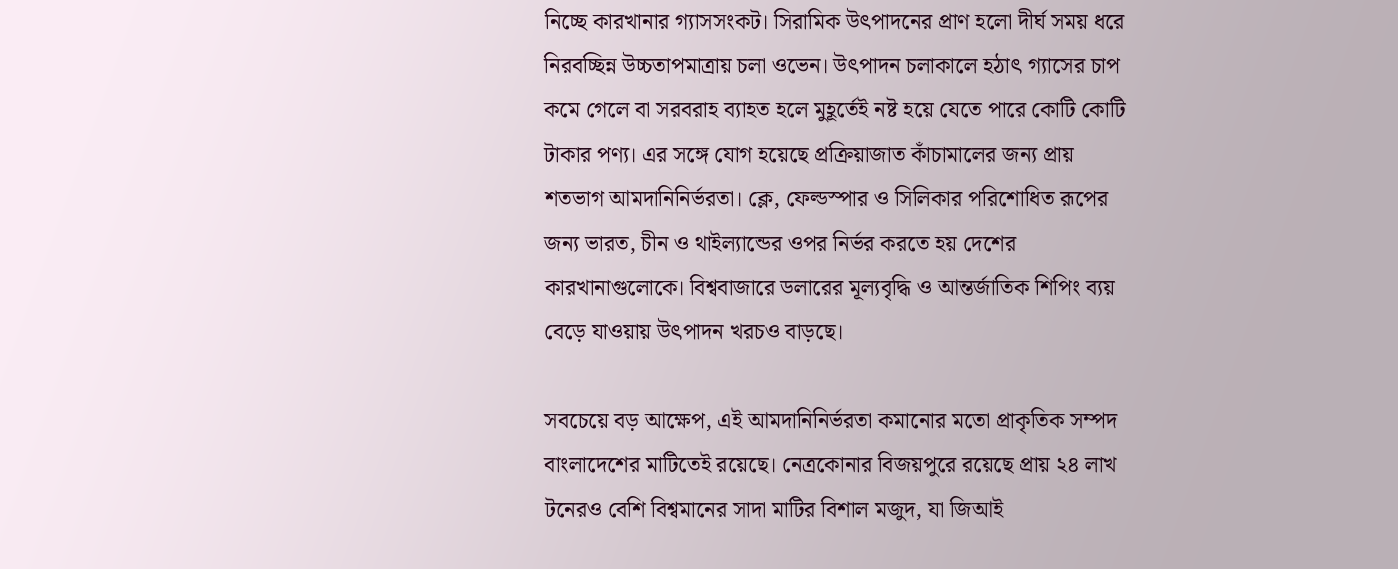নিচ্ছে কারখানার গ্যাসসংকট। সিরামিক উৎপাদনের প্রাণ হলো দীর্ঘ সময় ধরে নিরবচ্ছিন্ন উচ্চতাপমাত্রায় চলা ওভেন। উৎপাদন চলাকালে হঠাৎ গ্যাসের চাপ কমে গেলে বা সরবরাহ ব্যাহত হলে মুহূর্তেই নষ্ট হয়ে যেতে পারে কোটি কোটি টাকার পণ্য। এর সঙ্গে যোগ হয়েছে প্রক্রিয়াজাত কাঁচামালের জন্য প্রায় শতভাগ আমদানিনির্ভরতা। ক্লে, ফেল্ডস্পার ও সিলিকার পরিশোধিত রূপের জন্য ভারত, চীন ও থাইল্যান্ডের ওপর নির্ভর করতে হয় দেশের কারখানাগুলোকে। বিশ্ববাজারে ডলারের মূল্যবৃদ্ধি ও আন্তর্জাতিক শিপিং ব্যয় বেড়ে যাওয়ায় উৎপাদন খরচও বাড়ছে।

সবচেয়ে বড় আক্ষেপ, এই আমদানিনির্ভরতা কমানোর মতো প্রাকৃতিক সম্পদ বাংলাদেশের মাটিতেই রয়েছে। নেত্রকোনার বিজয়পুরে রয়েছে প্রায় ২৪ লাখ টনেরও বেশি বিশ্বমানের সাদা মাটির বিশাল মজুদ, যা জিআই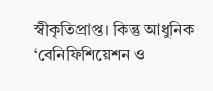স্বীকৃতিপ্রাপ্ত। কিন্তু আধুনিক ‘বেনিফিশিয়েশন ও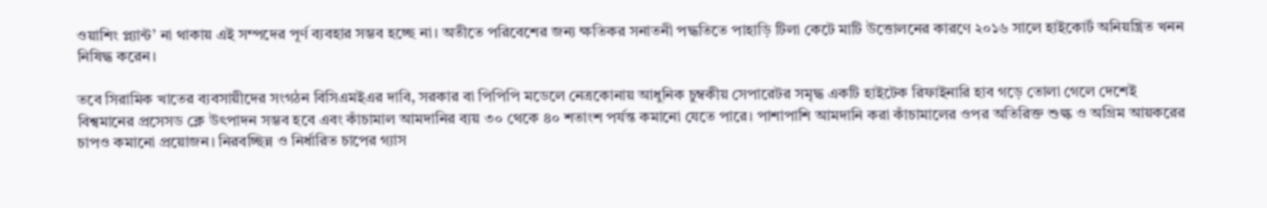ওয়াশিং প্ল্যান্ট’ না থাকায় এই সম্পদের পূর্ণ ব্যবহার সম্ভব হচ্ছে না। অতীতে পরিবেশের জন্য ক্ষতিকর সনাতনী পদ্ধতিতে পাহাড়ি টিলা কেটে মাটি উত্তোলনের কারণে ২০১৬ সালে হাইকোর্ট অনিয়ন্ত্রিত খনন নিষিদ্ধ করেন।

তবে সিরামিক খাতের ব্যবসায়ীদের সংগঠন বিসিএমইএর দাবি, সরকার বা পিপিপি মডেলে নেত্রকোনায় আধুনিক চুম্বকীয় সেপারেটর সমৃদ্ধ একটি হাইটেক রিফাইনারি হাব গড়ে তোলা গেলে দেশেই বিশ্বমানের প্রসেসড ক্লে উৎপাদন সম্ভব হবে এবং কাঁচামাল আমদানির ব্যয় ৩০ থেকে ৪০ শতাংশ পর্যন্ত কমানো যেতে পারে। পাশাপাশি আমদানি করা কাঁচামালের ওপর অতিরিক্ত শুল্ক ও অগ্রিম আয়করের চাপও কমানো প্রয়োজন। নিরবচ্ছিন্ন ও নির্ধারিত চাপের গ্যাস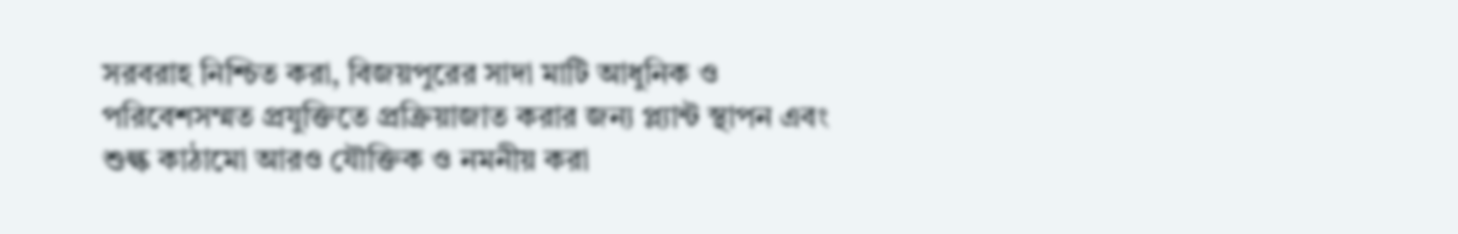সরবরাহ নিশ্চিত করা, বিজয়পুরের সাদা মাটি আধুনিক ও পরিবেশসম্মত প্রযুক্তিতে প্রক্রিয়াজাত করার জন্য প্ল্যান্ট স্থাপন এবং শুল্ক কাঠামো আরও যৌক্তিক ও নমনীয় করা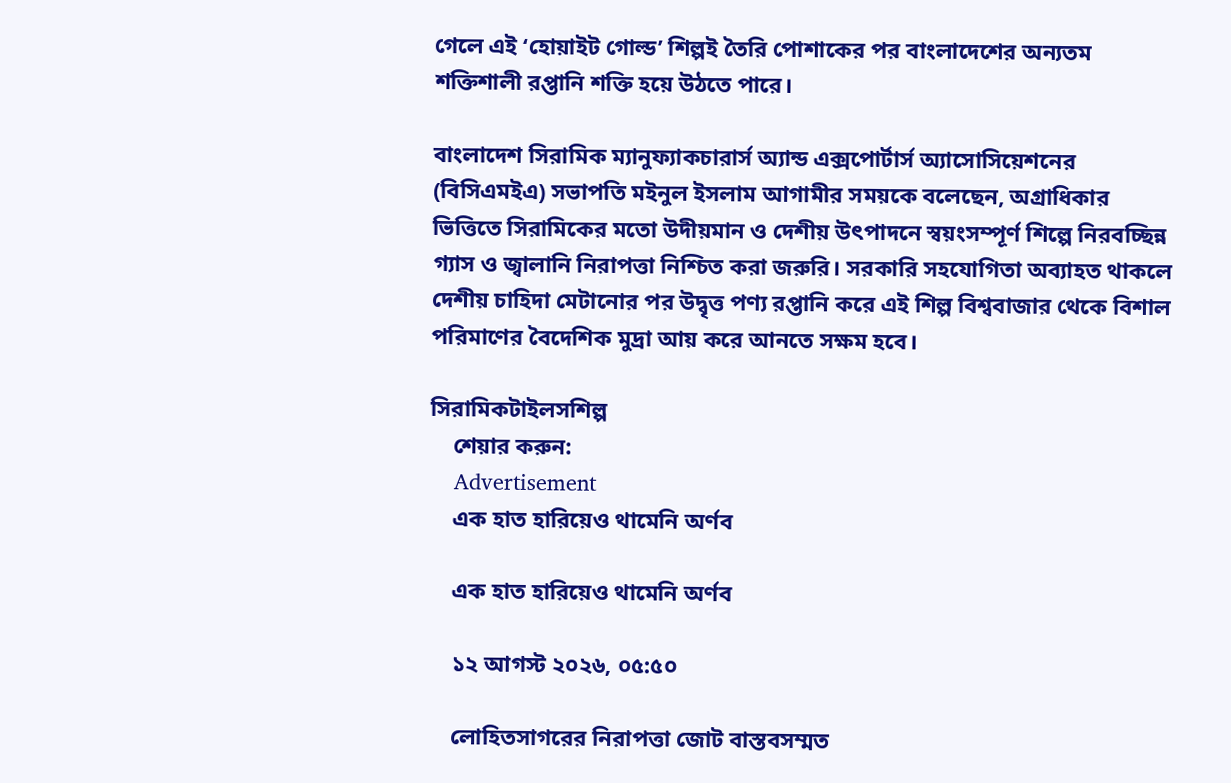গেলে এই ‘হোয়াইট গোল্ড’ শিল্পই তৈরি পোশাকের পর বাংলাদেশের অন্যতম শক্তিশালী রপ্তানি শক্তি হয়ে উঠতে পারে।

বাংলাদেশ সিরামিক ম্যানুফ্যাকচারার্স অ্যান্ড এক্সপোর্টার্স অ্যাসোসিয়েশনের (বিসিএমইএ) সভাপতি মইনুল ইসলাম আগামীর সময়কে বলেছেন, অগ্রাধিকার ভিত্তিতে সিরামিকের মতো উদীয়মান ও দেশীয় উৎপাদনে স্বয়ংসম্পূর্ণ শিল্পে নিরবচ্ছিন্ন গ্যাস ও জ্বালানি নিরাপত্তা নিশ্চিত করা জরুরি। সরকারি সহযোগিতা অব্যাহত থাকলে দেশীয় চাহিদা মেটানোর পর উদ্বৃত্ত পণ্য রপ্তানি করে এই শিল্প বিশ্ববাজার থেকে বিশাল পরিমাণের বৈদেশিক মুদ্রা আয় করে আনতে সক্ষম হবে।

সিরামিকটাইলসশিল্প
    শেয়ার করুন:
    Advertisement
    এক হাত হারিয়েও থামেনি অর্ণব

    এক হাত হারিয়েও থামেনি অর্ণব

    ১২ আগস্ট ২০২৬, ০৫:৫০

    লোহিতসাগরের নিরাপত্তা জোট বাস্তবসম্মত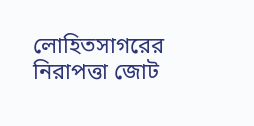লোহিতসাগরের নিরাপত্তা জোট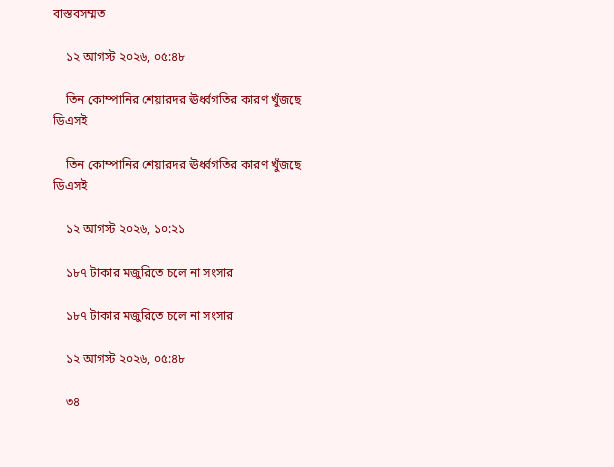বাস্তবসম্মত

    ১২ আগস্ট ২০২৬, ০৫:৪৮

    তিন কোম্পানির শেয়ারদর ঊর্ধ্বগতির কারণ খুঁজছে ডিএসই

    তিন কোম্পানির শেয়ারদর ঊর্ধ্বগতির কারণ খুঁজছে ডিএসই

    ১২ আগস্ট ২০২৬, ১০:২১

    ১৮৭ টাকার মজুরিতে চলে না সংসার

    ১৮৭ টাকার মজুরিতে চলে না সংসার

    ১২ আগস্ট ২০২৬, ০৫:৪৮

    ৩৪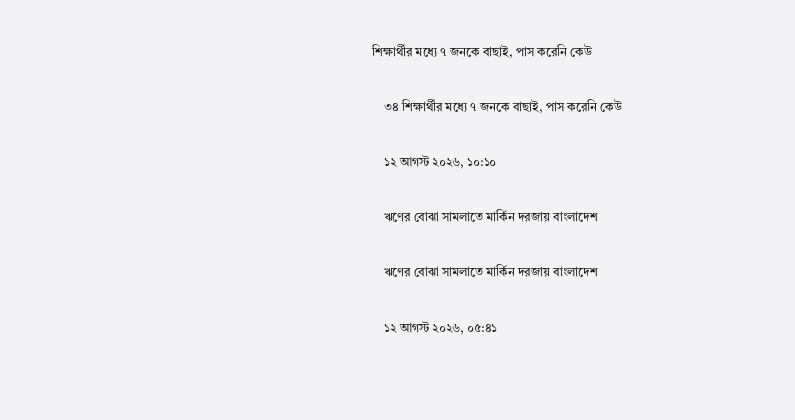শিক্ষার্থীর মধ্যে ৭ জনকে বাছাই, পাস করেনি কেউ

    ৩৪ শিক্ষার্থীর মধ্যে ৭ জনকে বাছাই, পাস করেনি কেউ

    ১২ আগস্ট ২০২৬, ১০:১০

    ঋণের বোঝা সামলাতে মার্কিন দরজায় বাংলাদেশ

    ঋণের বোঝা সামলাতে মার্কিন দরজায় বাংলাদেশ

    ১২ আগস্ট ২০২৬, ০৫:৪১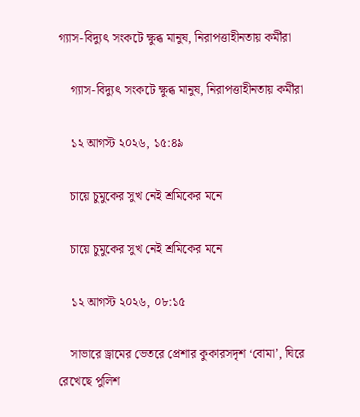গ্যাস-বিদ্যুৎ সংকটে ক্ষুব্ধ মানুষ, নিরাপত্তাহীনতায় কর্মীরা

    গ্যাস-বিদ্যুৎ সংকটে ক্ষুব্ধ মানুষ, নিরাপত্তাহীনতায় কর্মীরা

    ১২ আগস্ট ২০২৬, ১৫:৪৯

    চায়ে চুমুকের সুখ নেই শ্রমিকের মনে

    চায়ে চুমুকের সুখ নেই শ্রমিকের মনে

    ১২ আগস্ট ২০২৬, ০৮:১৫

    সাভারে ড্রামের ভেতরে প্রেশার কুকারসদৃশ ‘বোমা’, ঘিরে রেখেছে পুলিশ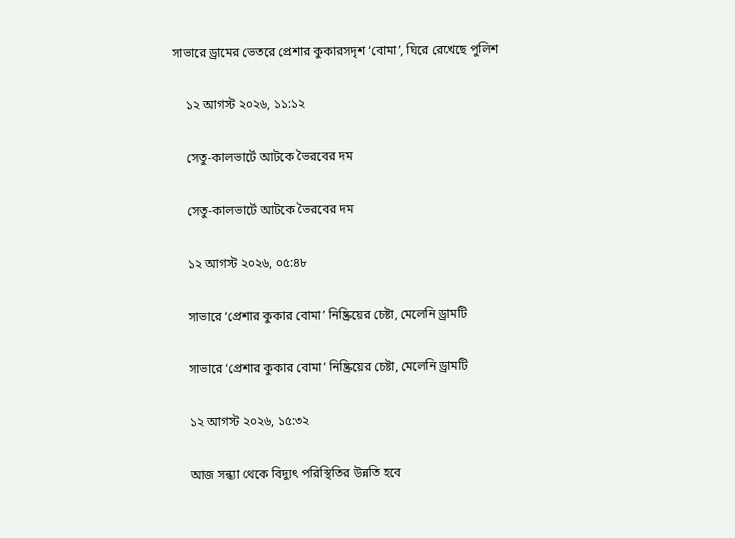সাভারে ড্রামের ভেতরে প্রেশার কুকারসদৃশ ‘বোমা’, ঘিরে রেখেছে পুলিশ

    ১২ আগস্ট ২০২৬, ১১:১২

    সেতু-কালভার্টে আটকে ভৈরবের দম

    সেতু-কালভার্টে আটকে ভৈরবের দম

    ১২ আগস্ট ২০২৬, ০৫:৪৮

    সাভারে ‘প্রেশার কুকার বোমা’ নিষ্ক্রিয়ের চেষ্টা, মেলেনি ড্রামটি

    সাভারে ‘প্রেশার কুকার বোমা’ নিষ্ক্রিয়ের চেষ্টা, মেলেনি ড্রামটি

    ১২ আগস্ট ২০২৬, ১৫:৩২

    আজ সন্ধ্যা থেকে বিদ্যুৎ পরিস্থিতির উন্নতি হবে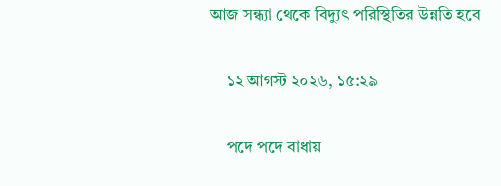আজ সন্ধ্যা থেকে বিদ্যুৎ পরিস্থিতির উন্নতি হবে

    ১২ আগস্ট ২০২৬, ১৫:২৯

    পদে পদে বাধায়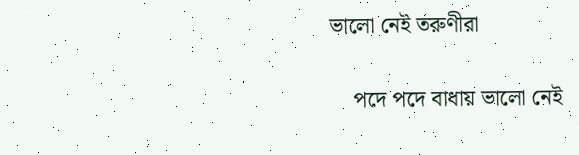ভালো নেই তরুণীরা

    পদে পদে বাধায় ভালো নেই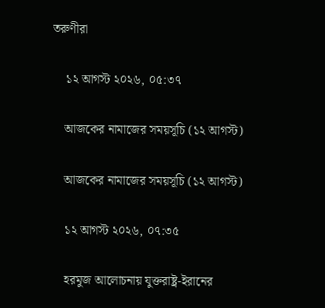তরুণীরা

    ১২ আগস্ট ২০২৬, ০৫:৩৭

    আজকের নামাজের সময়সূচি (১২ আগস্ট)

    আজকের নামাজের সময়সূচি (১২ আগস্ট)

    ১২ আগস্ট ২০২৬, ০৭:৩৫

    হরমুজ আলোচনায় যুক্তরাষ্ট্র-ইরানের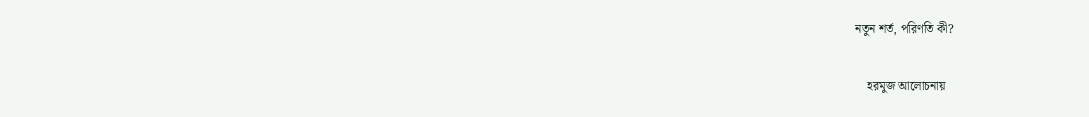নতুন শর্ত, পরিণতি কী?

    হরমুজ আলোচনায়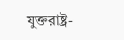যুক্তরাষ্ট্র-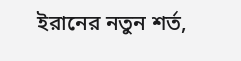ইরানের নতুন শর্ত,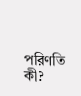পরিণতি কী?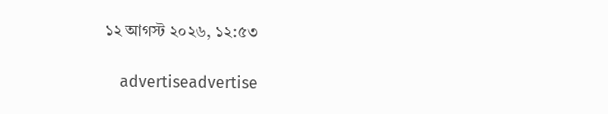১২ আগস্ট ২০২৬, ১২:৫৩

    advertiseadvertise